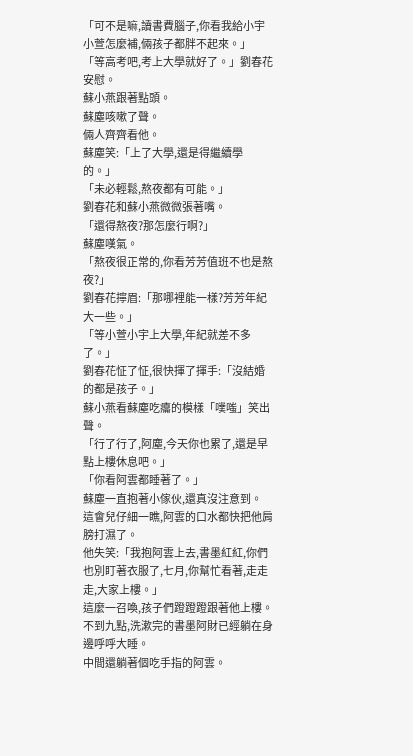「可不是嘛,讀書費腦子,你看我給小宇小萱怎麼補,倆孩子都胖不起來。」
「等高考吧,考上大學就好了。」劉春花安慰。
蘇小燕跟著點頭。
蘇塵咳嗽了聲。
倆人齊齊看他。
蘇塵笑:「上了大學,還是得繼續學的。」
「未必輕鬆,熬夜都有可能。」
劉春花和蘇小燕微微張著嘴。
「還得熬夜?那怎麼行啊?」
蘇塵嘆氣。
「熬夜很正常的,你看芳芳值班不也是熬夜?」
劉春花擰眉:「那哪裡能一樣?芳芳年紀大一些。」
「等小萱小宇上大學,年紀就差不多了。」
劉春花怔了怔,很快揮了揮手:「沒結婚的都是孩子。」
蘇小燕看蘇塵吃癟的模樣「噗嗤」笑出聲。
「行了行了,阿塵,今天你也累了,還是早點上樓休息吧。」
「你看阿雲都睡著了。」
蘇塵一直抱著小傢伙,還真沒注意到。
這會兒仔細一瞧,阿雲的口水都快把他肩膀打濕了。
他失笑:「我抱阿雲上去,書墨紅紅,你們也別盯著衣服了,七月,你幫忙看著,走走走,大家上樓。」
這麼一召喚,孩子們蹬蹬蹬跟著他上樓。
不到九點,洗漱完的書墨阿財已經躺在身邊呼呼大睡。
中間還躺著個吃手指的阿雲。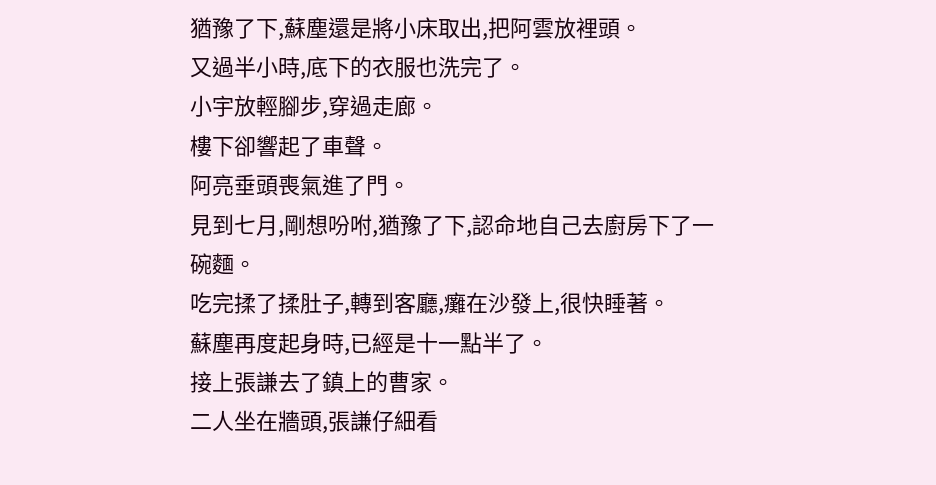猶豫了下,蘇塵還是將小床取出,把阿雲放裡頭。
又過半小時,底下的衣服也洗完了。
小宇放輕腳步,穿過走廊。
樓下卻響起了車聲。
阿亮垂頭喪氣進了門。
見到七月,剛想吩咐,猶豫了下,認命地自己去廚房下了一碗麵。
吃完揉了揉肚子,轉到客廳,癱在沙發上,很快睡著。
蘇塵再度起身時,已經是十一點半了。
接上張謙去了鎮上的曹家。
二人坐在牆頭,張謙仔細看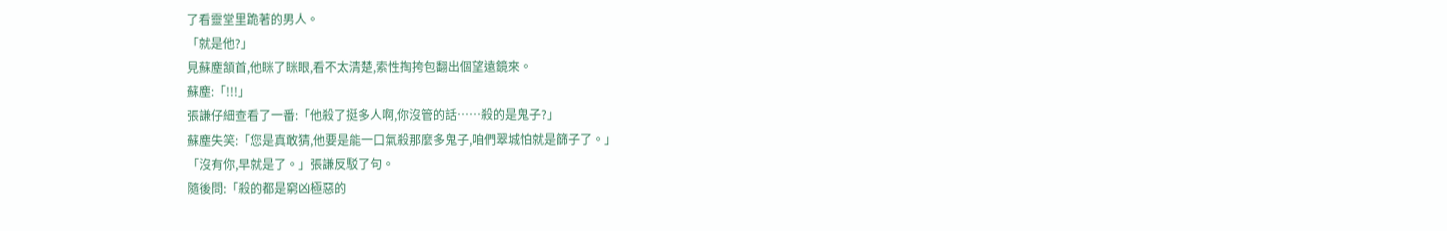了看靈堂里跪著的男人。
「就是他?」
見蘇塵頷首,他眯了眯眼,看不太清楚,索性掏挎包翻出個望遠鏡來。
蘇塵:「!!!」
張謙仔細查看了一番:「他殺了挺多人啊,你沒管的話……殺的是鬼子?」
蘇塵失笑:「您是真敢猜,他要是能一口氣殺那麼多鬼子,咱們翠城怕就是篩子了。」
「沒有你,早就是了。」張謙反駁了句。
隨後問:「殺的都是窮凶極惡的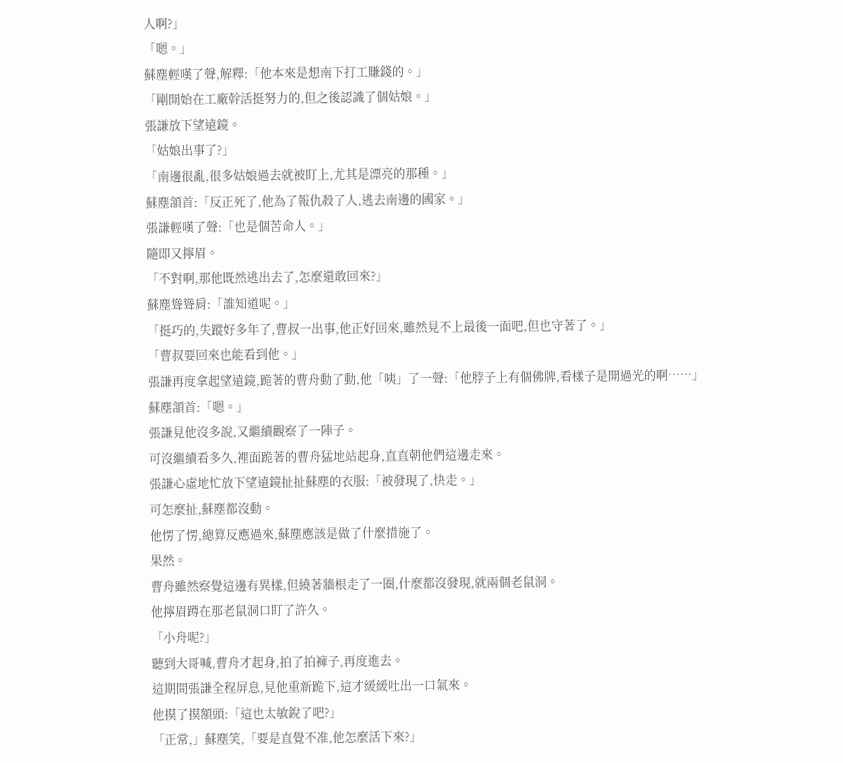人啊?」
「嗯。」
蘇塵輕嘆了聲,解釋:「他本來是想南下打工賺錢的。」
「剛開始在工廠幹活挺努力的,但之後認識了個姑娘。」
張謙放下望遠鏡。
「姑娘出事了?」
「南邊很亂,很多姑娘過去就被盯上,尤其是漂亮的那種。」
蘇塵頷首:「反正死了,他為了報仇殺了人,逃去南邊的國家。」
張謙輕嘆了聲:「也是個苦命人。」
隨即又擰眉。
「不對啊,那他既然逃出去了,怎麼還敢回來?」
蘇塵聳聳肩:「誰知道呢。」
「挺巧的,失蹤好多年了,曹叔一出事,他正好回來,雖然見不上最後一面吧,但也守著了。」
「曹叔要回來也能看到他。」
張謙再度拿起望遠鏡,跪著的曹舟動了動,他「咦」了一聲:「他脖子上有個佛牌,看樣子是開過光的啊……」
蘇塵頷首:「嗯。」
張謙見他沒多說,又繼續觀察了一陣子。
可沒繼續看多久,裡面跪著的曹舟猛地站起身,直直朝他們這邊走來。
張謙心虛地忙放下望遠鏡扯扯蘇塵的衣服:「被發現了,快走。」
可怎麼扯,蘇塵都沒動。
他愣了愣,總算反應過來,蘇塵應該是做了什麼措施了。
果然。
曹舟雖然察覺這邊有異樣,但繞著牆根走了一圈,什麼都沒發現,就兩個老鼠洞。
他擰眉蹲在那老鼠洞口盯了許久。
「小舟呢?」
聽到大哥喊,曹舟才起身,拍了拍褲子,再度進去。
這期間張謙全程屏息,見他重新跪下,這才緩緩吐出一口氣來。
他摸了摸額頭:「這也太敏銳了吧?」
「正常,」蘇塵笑,「要是直覺不准,他怎麼活下來?」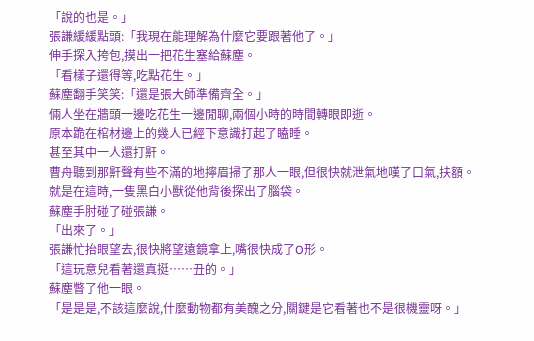「說的也是。」
張謙緩緩點頭:「我現在能理解為什麼它要跟著他了。」
伸手探入挎包,摸出一把花生塞給蘇塵。
「看樣子還得等,吃點花生。」
蘇塵翻手笑笑:「還是張大師準備齊全。」
倆人坐在牆頭一邊吃花生一邊閒聊,兩個小時的時間轉眼即逝。
原本跪在棺材邊上的幾人已經下意識打起了瞌睡。
甚至其中一人還打鼾。
曹舟聽到那鼾聲有些不滿的地擰眉掃了那人一眼,但很快就泄氣地嘆了口氣,扶額。
就是在這時,一隻黑白小獸從他背後探出了腦袋。
蘇塵手肘碰了碰張謙。
「出來了。」
張謙忙抬眼望去,很快將望遠鏡拿上,嘴很快成了O形。
「這玩意兒看著還真挺……丑的。」
蘇塵瞥了他一眼。
「是是是,不該這麼說,什麼動物都有美醜之分,關鍵是它看著也不是很機靈呀。」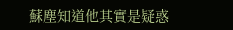蘇塵知道他其實是疑惑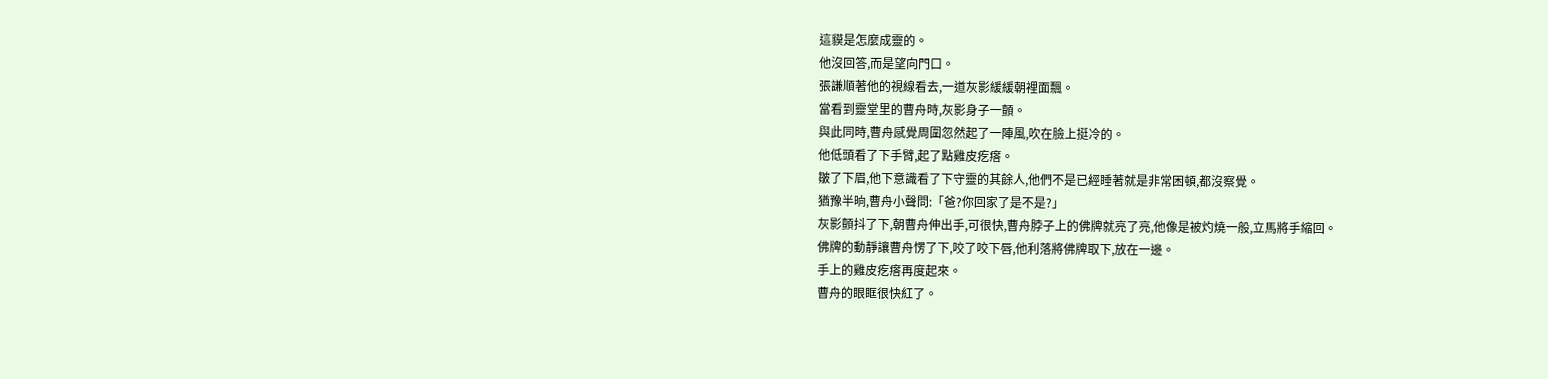這貘是怎麼成靈的。
他沒回答,而是望向門口。
張謙順著他的視線看去,一道灰影緩緩朝裡面飄。
當看到靈堂里的曹舟時,灰影身子一顫。
與此同時,曹舟感覺周圍忽然起了一陣風,吹在臉上挺冷的。
他低頭看了下手臂,起了點雞皮疙瘩。
皺了下眉,他下意識看了下守靈的其餘人,他們不是已經睡著就是非常困頓,都沒察覺。
猶豫半晌,曹舟小聲問:「爸?你回家了是不是?」
灰影顫抖了下,朝曹舟伸出手,可很快,曹舟脖子上的佛牌就亮了亮,他像是被灼燒一般,立馬將手縮回。
佛牌的動靜讓曹舟愣了下,咬了咬下唇,他利落將佛牌取下,放在一邊。
手上的雞皮疙瘩再度起來。
曹舟的眼眶很快紅了。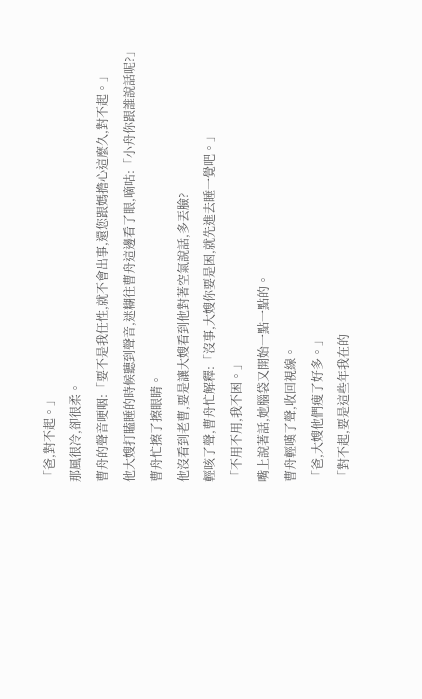「爸,對不起。」
那風很冷,卻很柔。
曹舟的聲音哽咽:「要不是我任性,就不會出事,還您跟媽擔心這麼久,對不起。」
他大嫂打瞌睡的時候聽到聲音,迷糊往曹舟這邊看了眼,嘀咕:「小舟你跟誰說話呢?」
曹舟忙擦了擦眼睛。
他沒看到老曹,要是讓大嫂看到他對著空氣說話,多丟臉?
輕咳了聲,曹舟忙解釋:「沒事,大嫂你要是困,就先進去睡一覺吧。」
「不用不用,我不困。」
嘴上說著話,她腦袋又開始一點一點的。
曹舟輕嘆了聲,收回視線。
「爸,大嫂他們瘦了好多。」
「對不起,要是這些年我在的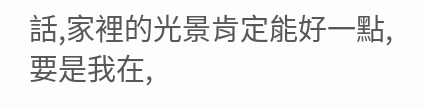話,家裡的光景肯定能好一點,要是我在,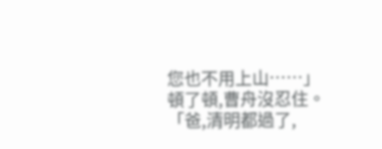您也不用上山……」
頓了頓,曹舟沒忍住。
「爸,清明都過了,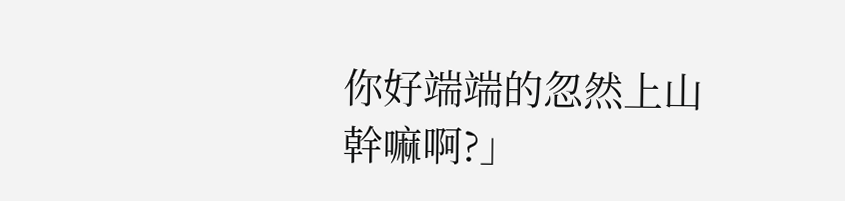你好端端的忽然上山幹嘛啊?」